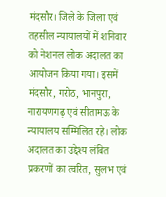मंदसौर। जिले के जिला एवं तहसील न्यायालयों में शनिवार को नेशनल लोक अदालत का आयोजन किया गया। इसमें मंदसौर, गरोठ, भानपुरा, नारायणगढ़ एवं सीतामऊ के न्यायालय सम्मिलित रहे। लोक अदालत का उद्देश्य लंबित प्रकरणों का त्वरित, सुलभ एवं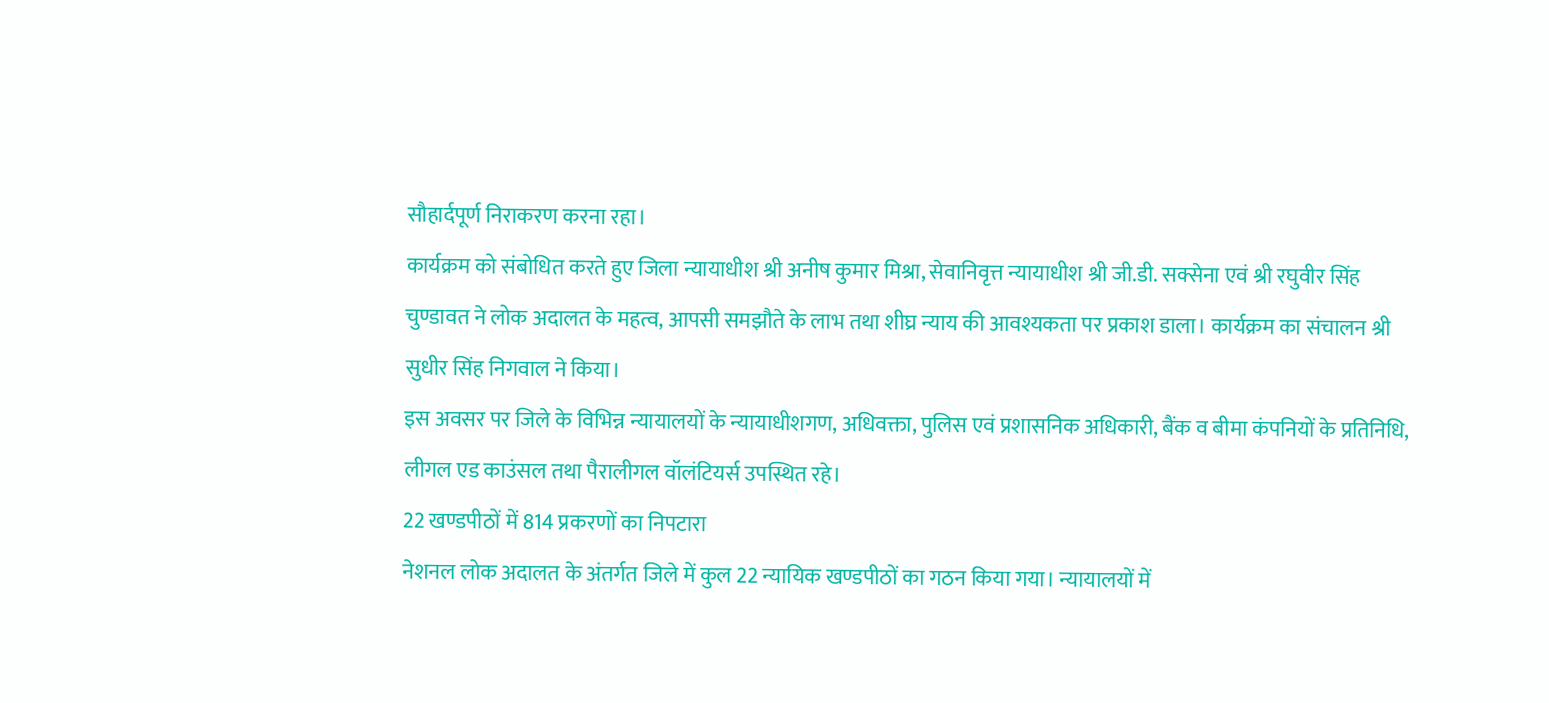सौहार्दपूर्ण निराकरण करना रहा।
कार्यक्रम को संबोधित करते हुए जिला न्यायाधीश श्री अनीष कुमार मिश्रा, सेवानिवृत्त न्यायाधीश श्री जी.डी. सक्सेना एवं श्री रघुवीर सिंह चुण्डावत ने लोक अदालत के महत्व, आपसी समझौते के लाभ तथा शीघ्र न्याय की आवश्यकता पर प्रकाश डाला। कार्यक्रम का संचालन श्री सुधीर सिंह निगवाल ने किया।
इस अवसर पर जिले के विभिन्न न्यायालयों के न्यायाधीशगण, अधिवक्ता, पुलिस एवं प्रशासनिक अधिकारी, बैंक व बीमा कंपनियों के प्रतिनिधि, लीगल एड काउंसल तथा पैरालीगल वॉलंटियर्स उपस्थित रहे।
22 खण्डपीठों में 814 प्रकरणों का निपटारा
नेशनल लोक अदालत के अंतर्गत जिले में कुल 22 न्यायिक खण्डपीठों का गठन किया गया। न्यायालयों में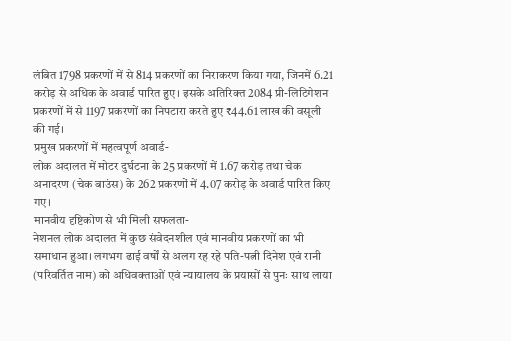लंबित 1798 प्रकरणों में से 814 प्रकरणों का निराकरण किया गया, जिनमें 6.21 करोड़ से अधिक के अवार्ड पारित हुए। इसके अतिरिक्त 2084 प्री-लिटिगेशन प्रकरणों में से 1197 प्रकरणों का निपटारा करते हुए ₹44.61 लाख की वसूली की गई।
प्रमुख प्रकरणों में महत्वपूर्ण अवार्ड-
लोक अदालत में मोटर दुर्घटना के 25 प्रकरणों में 1.67 करोड़ तथा चेक अनादरण (चेक बाउंस) के 262 प्रकरणों में 4.07 करोड़ के अवार्ड पारित किए गए।
मानवीय दृष्टिकोण से भी मिली सफलता-
नेशनल लोक अदालत में कुछ संवेदनशील एवं मानवीय प्रकरणों का भी समाधान हुआ। लगभग ढाई वर्षों से अलग रह रहे पति-पत्नी दिनेश एवं रानी (परिवर्तित नाम) को अधिवक्ताओं एवं न्यायालय के प्रयासों से पुनः साथ लाया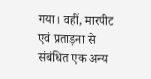गया। वहीं, मारपीट एवं प्रताड़ना से संबंधित एक अन्य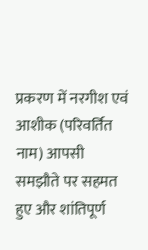प्रकरण में नरगीश एवं आशीक (परिवर्तित नाम) आपसी समझौते पर सहमत हुए और शांतिपूर्ण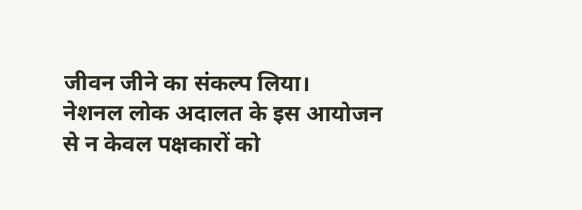जीवन जीने का संकल्प लिया।
नेशनल लोक अदालत के इस आयोजन से न केवल पक्षकारों को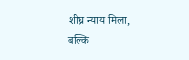शीघ्र न्याय मिला, बल्कि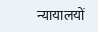न्यायालयों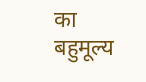का बहुमूल्य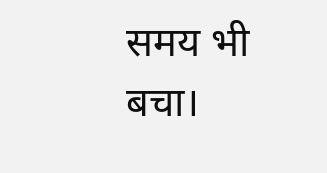समय भी बचा।